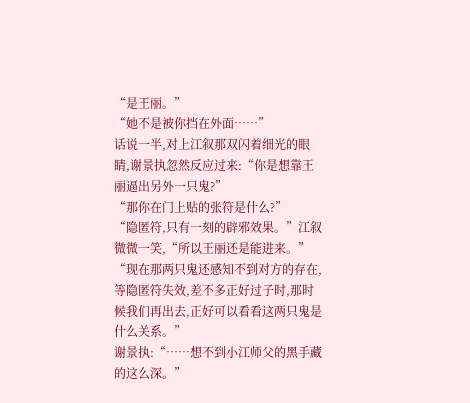“是王丽。”
“她不是被你挡在外面……”
话说一半,对上江叙那双闪着细光的眼睛,谢景执忽然反应过来:“你是想靠王丽逼出另外一只鬼?”
“那你在门上贴的张符是什么?”
“隐匿符,只有一刻的辟邪效果。”江叙微微一笑,“所以王丽还是能进来。”
“现在那两只鬼还感知不到对方的存在,等隐匿符失效,差不多正好过子时,那时候我们再出去,正好可以看看这两只鬼是什么关系。”
谢景执:“……想不到小江师父的黑手藏的这么深。”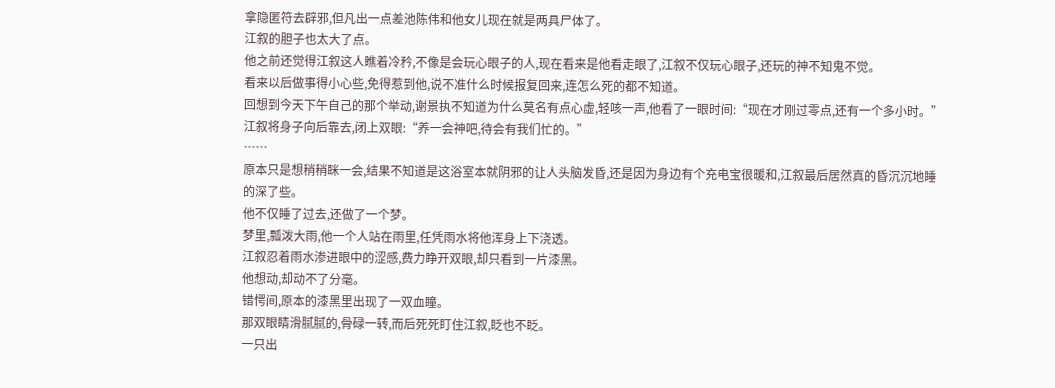拿隐匿符去辟邪,但凡出一点差池陈伟和他女儿现在就是两具尸体了。
江叙的胆子也太大了点。
他之前还觉得江叙这人瞧着冷矜,不像是会玩心眼子的人,现在看来是他看走眼了,江叙不仅玩心眼子,还玩的神不知鬼不觉。
看来以后做事得小心些,免得惹到他,说不准什么时候报复回来,连怎么死的都不知道。
回想到今天下午自己的那个举动,谢景执不知道为什么莫名有点心虚,轻咳一声,他看了一眼时间:“现在才刚过零点,还有一个多小时。”
江叙将身子向后靠去,闭上双眼:“养一会神吧,待会有我们忙的。”
……
原本只是想稍稍眯一会,结果不知道是这浴室本就阴邪的让人头脑发昏,还是因为身边有个充电宝很暖和,江叙最后居然真的昏沉沉地睡的深了些。
他不仅睡了过去,还做了一个梦。
梦里,瓢泼大雨,他一个人站在雨里,任凭雨水将他浑身上下浇透。
江叙忍着雨水渗进眼中的涩感,费力睁开双眼,却只看到一片漆黑。
他想动,却动不了分毫。
错愕间,原本的漆黑里出现了一双血瞳。
那双眼睛滑腻腻的,骨碌一转,而后死死盯住江叙,眨也不眨。
一只出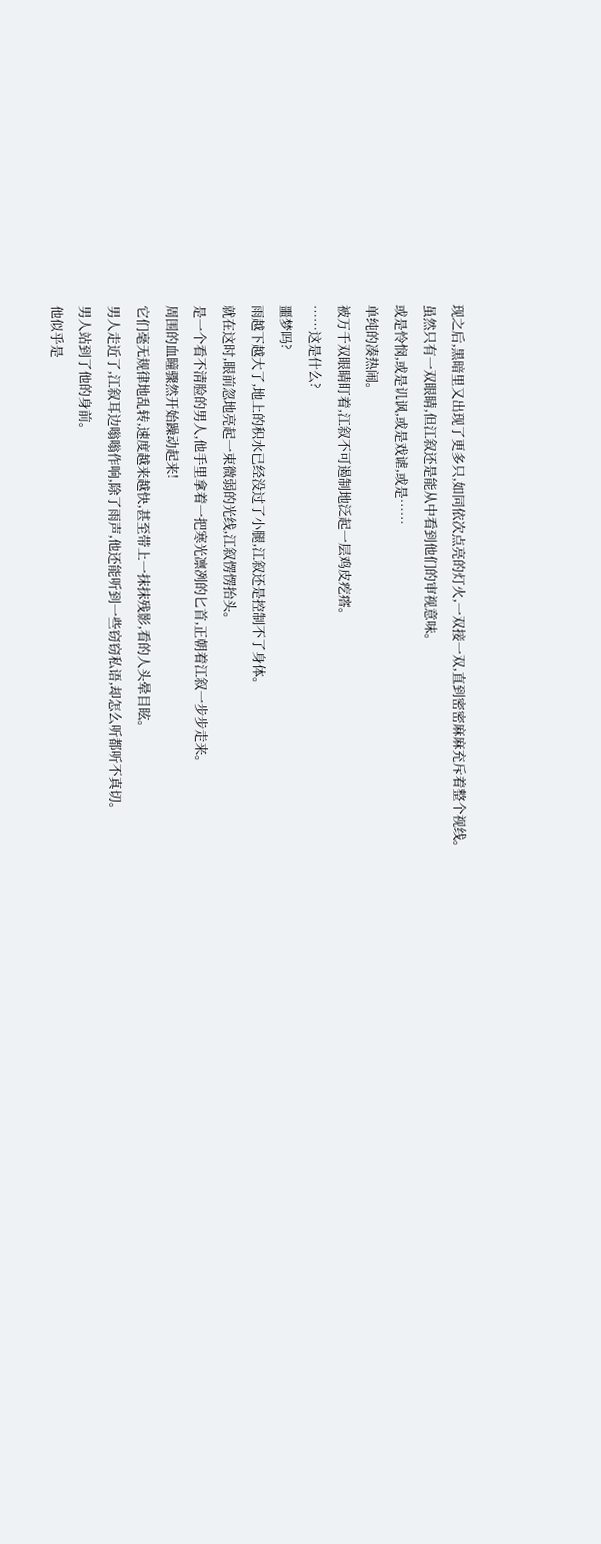现之后,黑暗里又出现了更多只,如同依次点亮的灯火,一双接一双,直到密密麻麻充斥着整个视线。
虽然只有一双眼睛,但江叙还是能从中看到他们的审视意味。
或是怜悯,或是讥讽,或是戏谑,或是……
单纯的凑热闹。
被万千双眼睛盯着,江叙不可遏制地泛起一层鸡皮疙瘩。
……这是什么?
噩梦吗?
雨越下越大了,地上的积水已经没过了小腿,江叙还是控制不了身体。
就在这时,眼前忽地亮起一束微弱的光线,江叙愣愣抬头。
是一个看不清脸的男人,他手里拿着一把寒光凛冽的匕首,正朝着江叙一步步走来。
周围的血瞳骤然开始躁动起来!
它们毫无规律地乱转,速度越来越快,甚至带上一抹抹残影,看的人头晕目眩。
男人走近了,江叙耳边嗡嗡作响,除了雨声,他还能听到一些窃窃私语,却怎么听都听不真切。
男人站到了他的身前。
他似乎是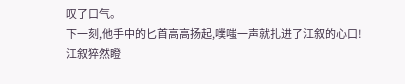叹了口气。
下一刻,他手中的匕首高高扬起,噗嗤一声就扎进了江叙的心口!
江叙猝然瞪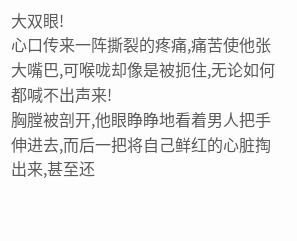大双眼!
心口传来一阵撕裂的疼痛,痛苦使他张大嘴巴,可喉咙却像是被扼住,无论如何都喊不出声来!
胸膛被剖开,他眼睁睁地看着男人把手伸进去,而后一把将自己鲜红的心脏掏出来,甚至还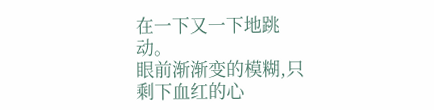在一下又一下地跳动。
眼前渐渐变的模糊,只剩下血红的心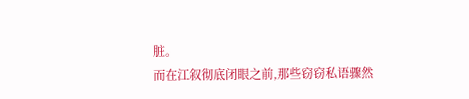脏。
而在江叙彻底闭眼之前,那些窃窃私语骤然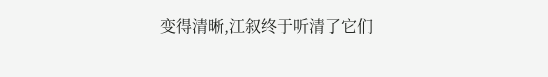变得清晰,江叙终于听清了它们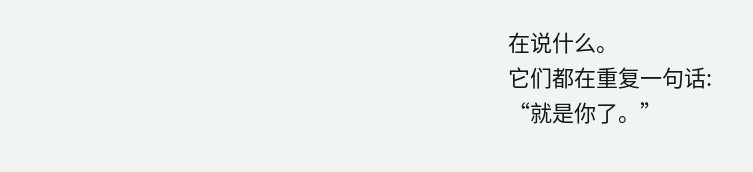在说什么。
它们都在重复一句话:
“就是你了。”